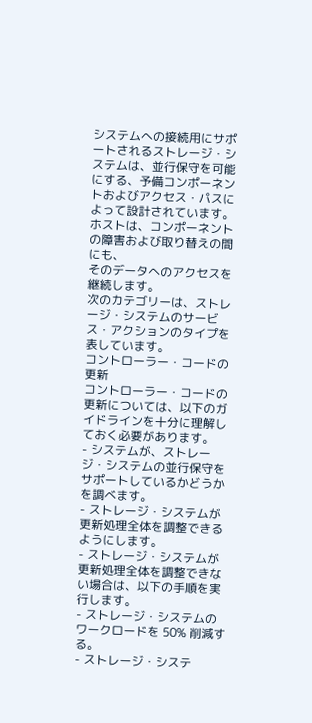システムへの接続用にサポートされるストレージ・システムは、並行保守を可能にする、予備コンポーネントおよびアクセス・パスによって設計されています。ホストは、コンポーネントの障害および取り替えの間にも、
そのデータへのアクセスを継続します。
次のカテゴリーは、ストレージ・システムのサービス・アクションのタイプを表しています。
コントローラー・コードの更新
コントローラー・コードの更新については、以下のガイドラインを十分に理解しておく必要があります。
- システムが、ストレージ・システムの並行保守をサポートしているかどうかを調べます。
- ストレージ・システムが更新処理全体を調整できるようにします。
- ストレージ・システムが更新処理全体を調整できない場合は、以下の手順を実行します。
- ストレージ・システムのワークロードを 50% 削減する。
- ストレージ・システ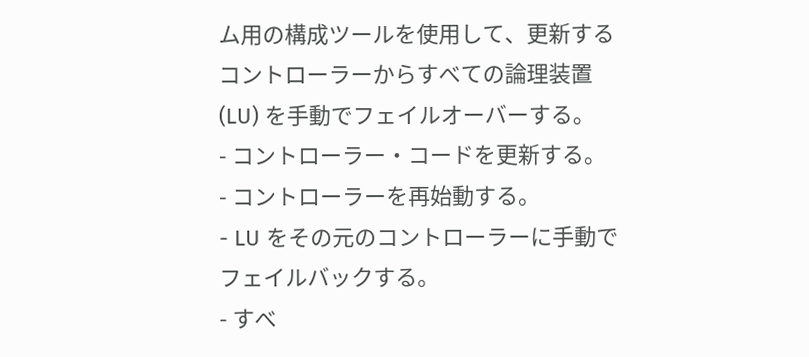ム用の構成ツールを使用して、更新するコントローラーからすべての論理装置 (LU) を手動でフェイルオーバーする。
- コントローラー・コードを更新する。
- コントローラーを再始動する。
- LU をその元のコントローラーに手動でフェイルバックする。
- すべ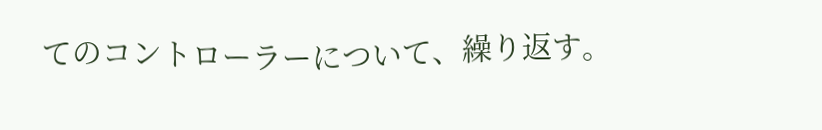てのコントローラーについて、繰り返す。